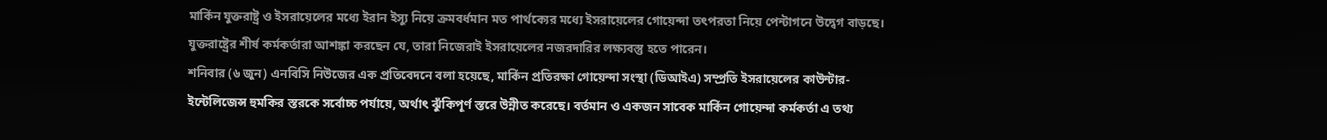মার্কিন যুক্তরাষ্ট্র ও ইসরায়েলের মধ্যে ইরান ইস্যু নিয়ে ক্রমবর্ধমান মত পার্থক্যের মধ্যে ইসরায়েলের গোয়েন্দা তৎপরতা নিয়ে পেন্টাগনে উদ্বেগ বাড়ছে। যুক্তরাষ্ট্রের শীর্ষ কর্মকর্তারা আশঙ্কা করছেন যে, তারা নিজেরাই ইসরায়েলের নজরদারির লক্ষ্যবস্তু হতে পারেন।
শনিবার (৬ জুন) এনবিসি নিউজের এক প্রতিবেদনে বলা হয়েছে, মার্কিন প্রতিরক্ষা গোয়েন্দা সংস্থা (ডিআইএ) সম্প্রতি ইসরায়েলের কাউন্টার-ইন্টেলিজেন্স হুমকির স্তরকে সর্বোচ্চ পর্যায়ে, অর্থাৎ ঝুঁকিপূর্ণ স্তরে উন্নীত করেছে। বর্তমান ও একজন সাবেক মার্কিন গোয়েন্দা কর্মকর্তা এ তথ্য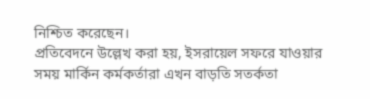নিশ্চিত করেছেন।
প্রতিবেদনে উল্লেখ করা হয়, ইসরায়েল সফরে যাওয়ার সময় মার্কিন কর্মকর্তারা এখন বাড়তি সতর্কতা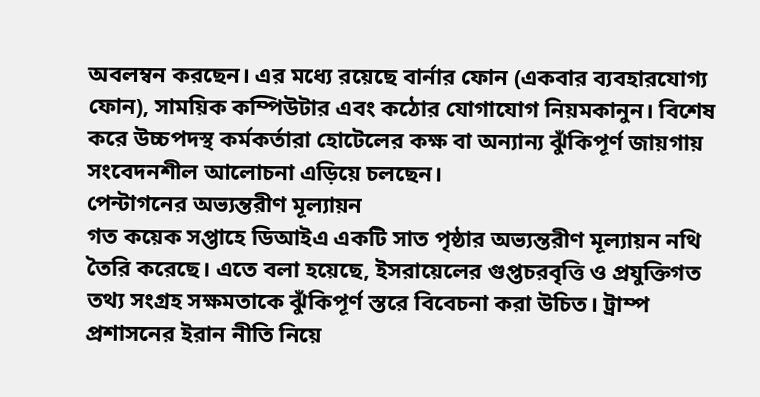অবলম্বন করছেন। এর মধ্যে রয়েছে বার্নার ফোন (একবার ব্যবহারযোগ্য ফোন), সাময়িক কম্পিউটার এবং কঠোর যোগাযোগ নিয়মকানুন। বিশেষ করে উচ্চপদস্থ কর্মকর্তারা হোটেলের কক্ষ বা অন্যান্য ঝুঁকিপূর্ণ জায়গায় সংবেদনশীল আলোচনা এড়িয়ে চলছেন।
পেন্টাগনের অভ্যন্তরীণ মূল্যায়ন
গত কয়েক সপ্তাহে ডিআইএ একটি সাত পৃষ্ঠার অভ্যন্তরীণ মূল্যায়ন নথি তৈরি করেছে। এতে বলা হয়েছে, ইসরায়েলের গুপ্তচরবৃত্তি ও প্রযুক্তিগত তথ্য সংগ্রহ সক্ষমতাকে ঝুঁকিপূর্ণ স্তরে বিবেচনা করা উচিত। ট্রাম্প প্রশাসনের ইরান নীতি নিয়ে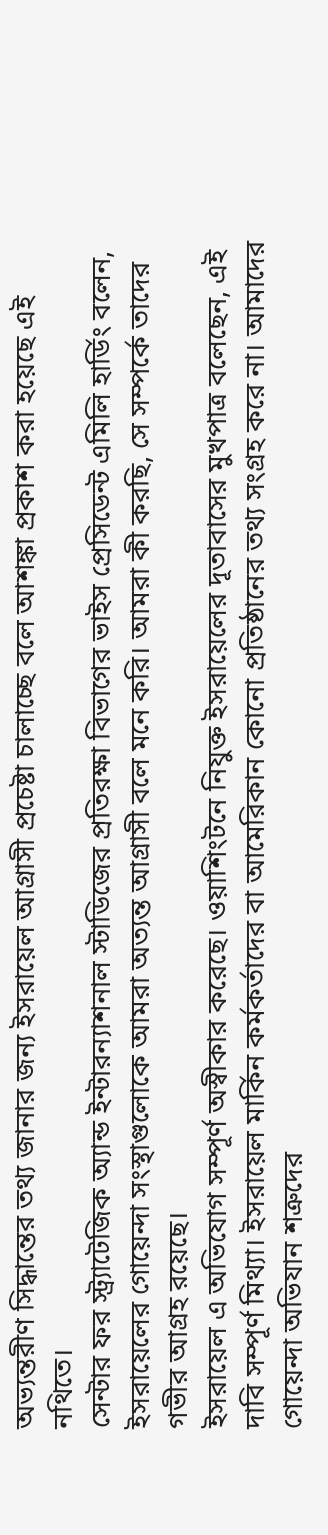অভ্যন্তরীণ সিদ্ধান্তের তথ্য জানার জন্য ইসরায়েল আগ্রাসী প্রচেষ্টা চালাচ্ছে বলে আশঙ্কা প্রকাশ করা হয়েছে এই নথিতে।
সেন্টার ফর স্ট্র্যাটেজিক অ্যান্ড ইন্টারন্যাশনাল স্টাডিজের প্রতিরক্ষা বিভাগের ভাইস প্রেসিডেন্ট এমিলি হার্ডিং বলেন, ইসরায়েলের গোয়েন্দা সংস্থাগুলোকে আমরা অত্যন্ত আগ্রাসী বলে মনে করি। আমরা কী করছি, সে সম্পর্কে তাদের গভীর আগ্রহ রয়েছে।
ইসরায়েল এ অভিযোগ সম্পূর্ণ অস্বীকার করেছে। ওয়াশিংটনে নিযুক্ত ইসরায়েলের দূতাবাসের মুখপাত্র বলেছেন, এই দাবি সম্পূর্ণ মিথ্যা। ইসরায়েল মার্কিন কর্মকর্তাদের বা আমেরিকান কোনো প্রতিষ্ঠানের তথ্য সংগ্রহ করে না। আমাদের গোয়েন্দা অভিযান শত্রুদের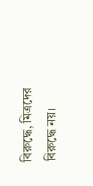বিরুদ্ধে, মিত্রদের বিরুদ্ধে নয়।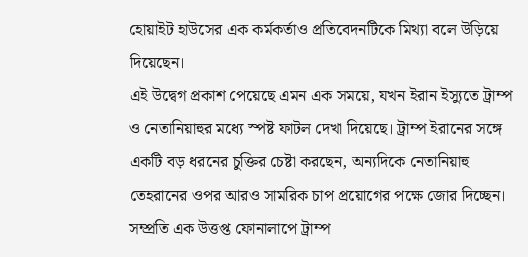হোয়াইট হাউসের এক কর্মকর্তাও প্রতিবেদনটিকে মিথ্যা বলে উড়িয়ে দিয়েছেন।
এই উদ্বেগ প্রকাশ পেয়েছে এমন এক সময়ে, যখন ইরান ইস্যুতে ট্রাম্প ও নেতানিয়াহুর মধ্যে স্পষ্ট ফাটল দেখা দিয়েছে। ট্রাম্প ইরানের সঙ্গে একটি বড় ধরনের চুক্তির চেষ্টা করছেন, অন্যদিকে নেতানিয়াহু তেহরানের ওপর আরও সামরিক চাপ প্রয়োগের পক্ষে জোর দিচ্ছেন। সম্প্রতি এক উত্তপ্ত ফোনালাপে ট্রাম্প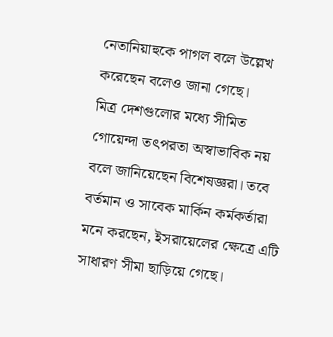নেতানিয়াহুকে পাগল বলে উল্লেখ করেছেন বলেও জানা গেছে।
মিত্র দেশগুলোর মধ্যে সীমিত গোয়েন্দা তৎপরতা অস্বাভাবিক নয় বলে জানিয়েছেন বিশেষজ্ঞরা। তবে বর্তমান ও সাবেক মার্কিন কর্মকর্তারা মনে করছেন, ইসরায়েলের ক্ষেত্রে এটি সাধারণ সীমা ছাড়িয়ে গেছে।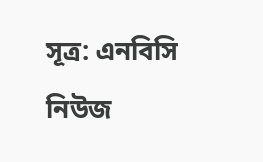সূত্র: এনবিসি নিউজ